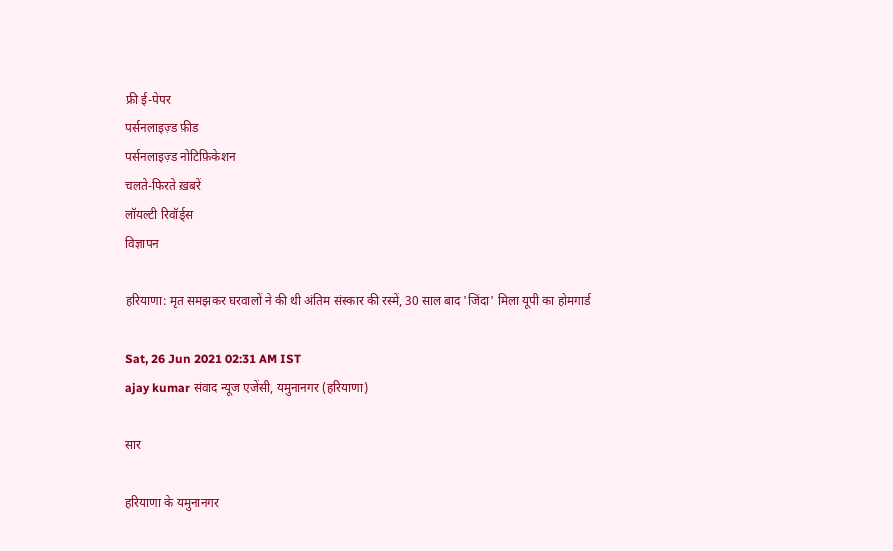फ्री ई-पेपर
पर्सनलाइज़्ड फ़ीड
पर्सनलाइज़्ड नोटिफ़िकेशन
चलते-फिरते ख़बरें
लॉयल्टी रिवॉर्ड्स
विज्ञापन

हरियाणा: मृत समझकर घरवालों ने की थी अंतिम संस्कार की रस्में, 30 साल बाद 'जिंदा' मिला यूपी का होमगार्ड

Sat, 26 Jun 2021 02:31 AM IST
ajay kumar संवाद न्यूज एजेंसी, यमुनानगर (हरियाणा)

सार

हरियाणा के यमुनानगर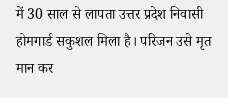में 30 साल से लापता उत्तर प्रदेश निवासी होमगार्ड सकुशल मिला है। परिजन उसे मृत मान कर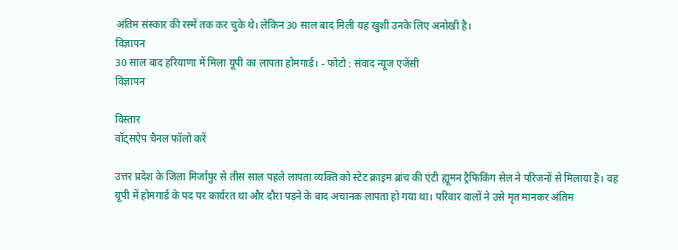अंतिम संस्कार की रस्में तक कर चुके थे। लेकिन 30 साल बाद मिली यह खुशी उनके लिए अनोखी है।
विज्ञापन
30 साल बाद हरियाणा में मिला यूपी का लापता होमगार्ड। - फोटो : संवाद न्यूज एजेंसी
विज्ञापन

विस्तार
वॉट्सऐप चैनल फॉलो करें

उत्तर प्रदेश के जिला मिर्जापुर से तीस साल पहले लापता व्यक्ति को स्टेट क्राइम ब्रांच की एंटी ह्यूमन ट्रैफिकिंग सेल ने परिजनों से मिलाया है। वह यूपी में होमगार्ड के पद पर कार्यरत था और दौरा पड़ने के बाद अचानक लापता हो गया था। परिवार वालों ने उसे मृत मानकर अंतिम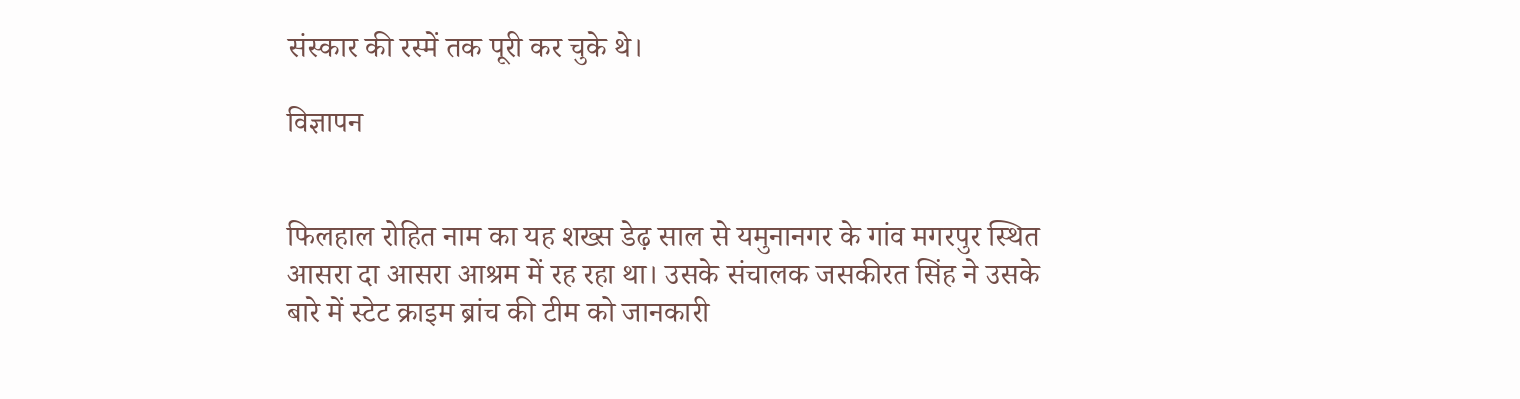संस्कार की रस्में तक पूरी कर चुके थे।

विज्ञापन


फिलहाल रोहित नाम का यह शख्स डेढ़ साल से यमुनानगर के गांव मगरपुर स्थित आसरा दा आसरा आश्रम में रह रहा था। उसके संचालक जसकीरत सिंह ने उसके बारे में स्टेट क्राइम ब्रांच की टीम को जानकारी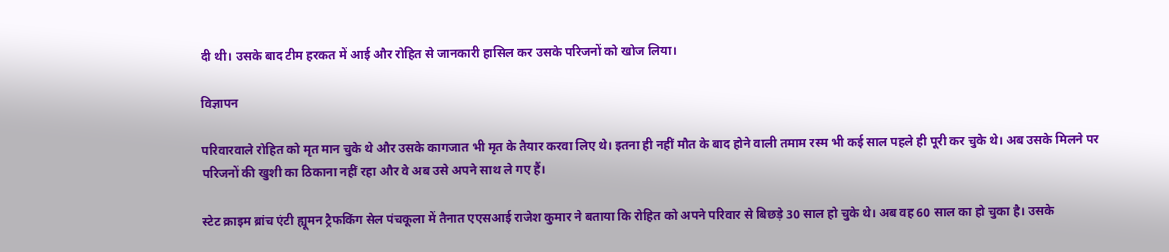दी थी। उसके बाद टीम हरकत में आई और रोहित से जानकारी हासिल कर उसके परिजनों को खोज लिया।

विज्ञापन

परिवारवाले रोहित को मृत मान चुके थे और उसके कागजात भी मृत के तैयार करवा लिए थे। इतना ही नहीं मौत के बाद होने वाली तमाम रस्म भी कई साल पहले ही पूरी कर चुके थे। अब उसके मिलने पर परिजनों की खुशी का ठिकाना नहीं रहा और वे अब उसे अपने साथ ले गए हैं।

स्टेट क्राइम ब्रांच एंटी ह्यूमन ट्रैफकिंग सेल पंचकूला में तैनात एएसआई राजेश कुमार ने बताया कि रोहित को अपने परिवार से बिछड़े 30 साल हो चुके थे। अब वह 60 साल का हो चुका है। उसके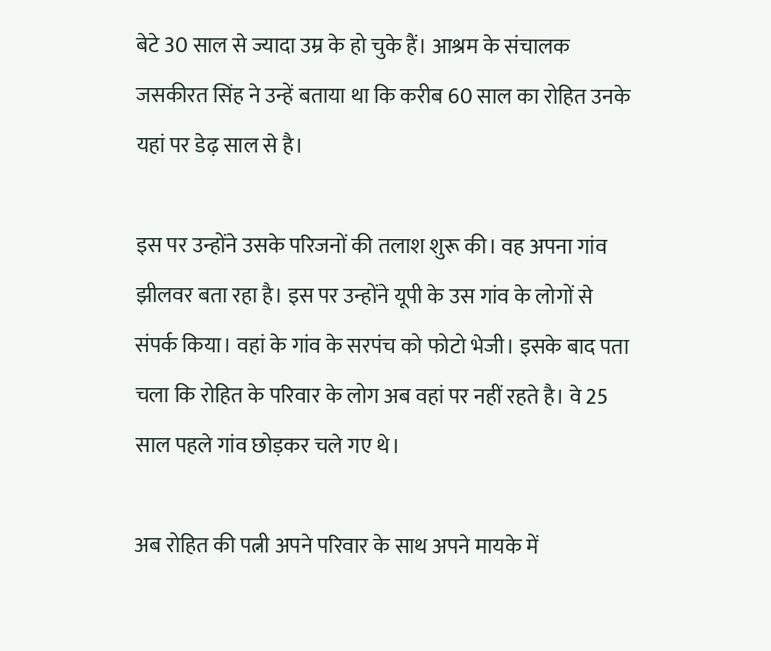बेटे 30 साल से ज्यादा उम्र के हो चुके हैं। आश्रम के संचालक जसकीरत सिंह ने उन्हें बताया था कि करीब 60 साल का रोहित उनके यहां पर डेढ़ साल से है।

इस पर उन्होंने उसके परिजनों की तलाश शुरू की। वह अपना गांव झीलवर बता रहा है। इस पर उन्होंने यूपी के उस गांव के लोगों से संपर्क किया। वहां के गांव के सरपंच को फोटो भेजी। इसके बाद पता चला कि रोहित के परिवार के लोग अब वहां पर नहीं रहते है। वे 25 साल पहले गांव छोड़कर चले गए थे।

अब रोहित की पत्नी अपने परिवार के साथ अपने मायके में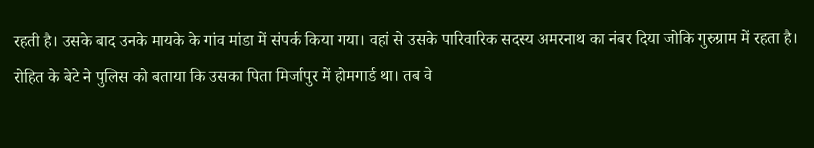रहती है। उसके बाद उनके मायके के गांव मांडा में संपर्क किया गया। वहां से उसके पारिवारिक सदस्य अमरनाथ का नंबर दिया जोकि गुरुग्राम में रहता है। रोहित के बेटे ने पुलिस को बताया कि उसका पिता मिर्जापुर में होमगार्ड था। तब वे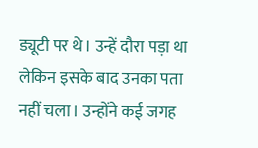ड्यूटी पर थे। उन्हें दौरा पड़ा था लेकिन इसके बाद उनका पता नहीं चला। उन्होंने कई जगह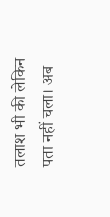तलाश भी की लेकिन पता नहीं चला। अब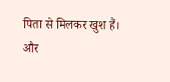पिता से मिलकर खुश हैं।
और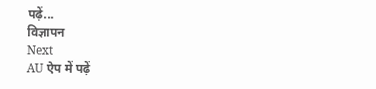पढ़ें...
विज्ञापन
Next
AU ऐप में पढ़ें